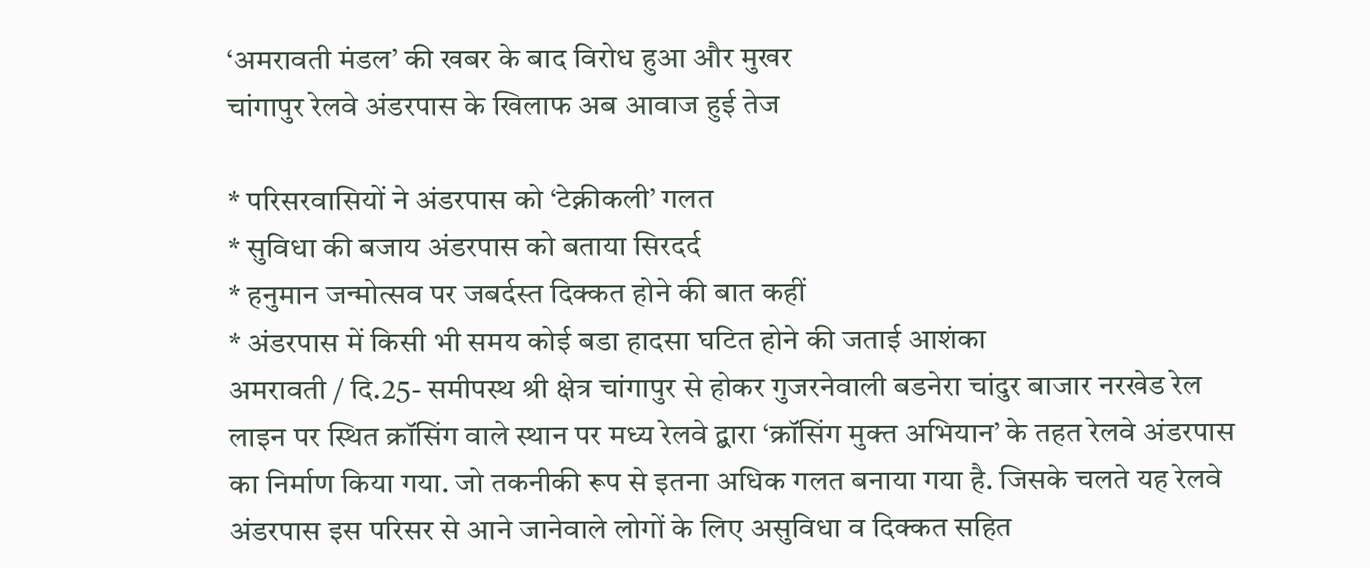‘अमरावती मंडल’ की खबर के बाद विरोध हुआ और मुखर
चांगापुर रेलवे अंडरपास के खिलाफ अब आवाज हुई तेज

* परिसरवासियों ने अंडरपास को ‘टेक्नीकली’ गलत
* सुविधा की बजाय अंडरपास को बताया सिरदर्द
* हनुमान जन्मोत्सव पर जबर्दस्त दिक्कत होने की बात कहीं
* अंडरपास में किसी भी समय कोई बडा हादसा घटित होने की जताई आशंका
अमरावती / दि.25- समीपस्थ श्री क्षेत्र चांगापुर से होकर गुजरनेवाली बडनेरा चांदुर बाजार नरखेड रेल लाइन पर स्थित क्रॉसिंग वाले स्थान पर मध्य रेलवे द्बारा ‘क्रॉसिंग मुक्त अभियान’ के तहत रेलवे अंडरपास का निर्माण किया गया. जो तकनीकी रूप से इतना अधिक गलत बनाया गया है. जिसके चलते यह रेलवे अंडरपास इस परिसर से आने जानेवाले लोगों के लिए असुविधा व दिक्कत सहित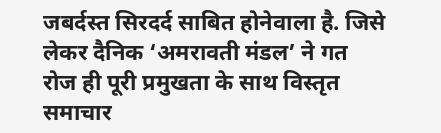जबर्दस्त सिरदर्द साबित होनेवाला है. जिसे लेकर दैनिक ‘अमरावती मंडल’ ने गत रोज ही पूरी प्रमुखता के साथ विस्तृत समाचार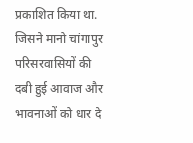प्रकाशित किया था. जिसने मानो चांगापुर परिसरवासियों की दबी हुई आवाज और भावनाओं को धार दे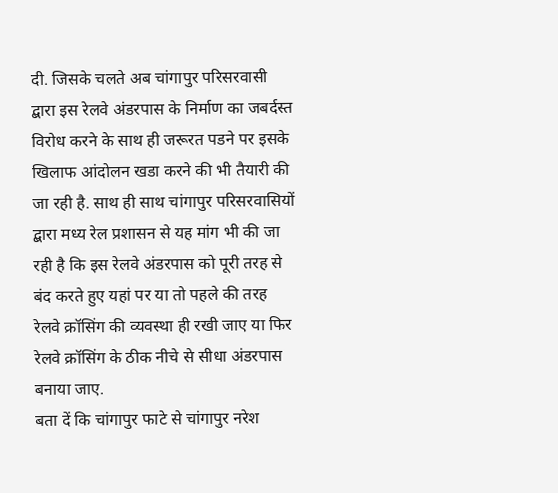दी. जिसके चलते अब चांगापुर परिसरवासी द्बारा इस रेलवे अंडरपास के निर्माण का जबर्दस्त विरोध करने के साथ ही जरूरत पडने पर इसके खिलाफ आंदोलन खडा करने की भी तैयारी की जा रही है. साथ ही साथ चांगापुर परिसरवासियों द्बारा मध्य रेल प्रशासन से यह मांग भी की जा रही है कि इस रेलवे अंडरपास को पूरी तरह से बंद करते हुए यहां पर या तो पहले की तरह रेलवे क्रॉसिंग की व्यवस्था ही रखी जाए या फिर रेलवे क्रॉसिंग के ठीक नीचे से सीधा अंडरपास बनाया जाए.
बता दें कि चांगापुर फाटे से चांगापुर नरेश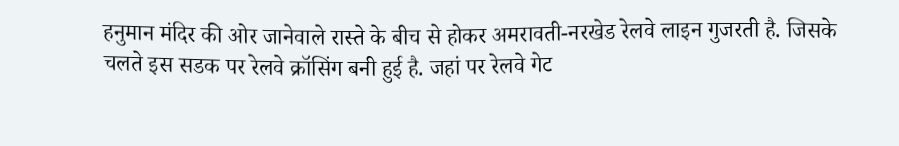हनुमान मंदिर की ओर जानेवाले रास्ते के बीच से होकर अमरावती-नरखेड रेलवे लाइन गुजरती है. जिसके चलते इस सडक पर रेलवे क्रॉसिंग बनी हुई है. जहां पर रेलवे गेट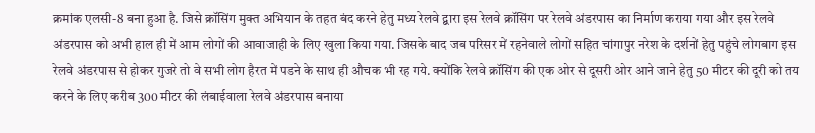क्रमांक एलसी-8 बना हुआ है. जिसे क्रॉसिंग मुक्त अभियान के तहत बंद करने हेतु मध्य रेलवे द्बारा इस रेलवे क्रॉसिंग पर रेलवे अंडरपास का निर्माण कराया गया और इस रेलवे अंडरपास को अभी हाल ही में आम लोगों की आवाजाही के लिए खुला किया गया. जिसके बाद जब परिसर में रहनेवाले लोगों सहित चांगापुर नरेश के दर्शनों हेतु पहुंचे लोगबाग इस रेलवे अंडरपास से होकर गुजरे तो वे सभी लोग हैरत में पडने के साथ ही औचक भी रह गये. क्योंकि रेलवे क्रॉसिंग की एक ओर से दूसरी ओर आने जाने हेतु 50 मीटर की दूरी को तय करने के लिए करीब 300 मीटर की लंबाईवाला रेलवे अंडरपास बनाया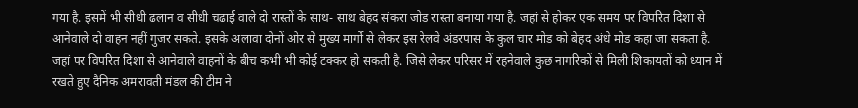गया है. इसमें भी सीधी ढलान व सीधी चढाई वाले दो रास्तों के साथ- साथ बेहद संकरा जोड रास्ता बनाया गया है. जहां से होकर एक समय पर विपरित दिशा से आनेवाले दो वाहन नहीं गुजर सकते. इसके अलावा दोनों ओर से मुख्य मार्गो से लेकर इस रेलवे अंडरपास के कुल चार मोड को बेहद अंधे मोड कहा जा सकता है. जहां पर विपरित दिशा से आनेवाले वाहनों के बीच कभी भी कोई टक्कर हो सकती है. जिसे लेकर परिसर में रहनेवाले कुछ नागरिकों से मिली शिकायतों को ध्यान में रखते हुए दैनिक अमरावती मंडल की टीम ने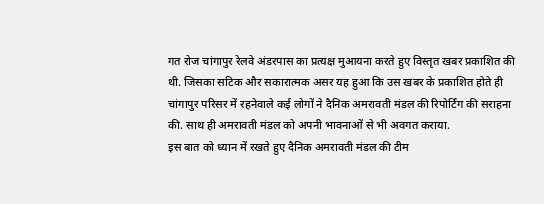गत रोज चांगापुर रेलवे अंडरपास का प्रत्यक्ष मुआयना करते हुए विस्तृत खबर प्रकाशित की थी. जिसका सटिक और सकारात्मक असर यह हुआ कि उस खबर के प्रकाशित होते ही चांगापुर परिसर में रहनेवाले कई लोगों ने दैनिक अमरावती मंडल की रिपोर्टिंग की सराहना की. साथ ही अमरावती मंडल को अपनी भावनाओं से भी अवगत कराया.
इस बात को ध्यान में रखते हुए दैनिक अमरावती मंडल की टीम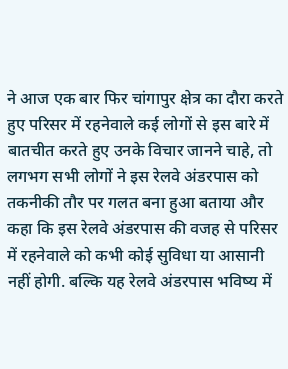ने आज एक बार फिर चांगापुर क्षेत्र का दौरा करते हुए परिसर में रहनेवाले कई लोगों से इस बारे में बातचीत करते हुए उनके विचार जानने चाहे, तो लगभग सभी लोगों ने इस रेलवे अंडरपास को तकनीकी तौर पर गलत बना हुआ बताया और कहा कि इस रेलवे अंडरपास की वजह से परिसर में रहनेवाले को कभी कोई सुविधा या आसानी नहीं होगी. बल्कि यह रेलवे अंडरपास भविष्य में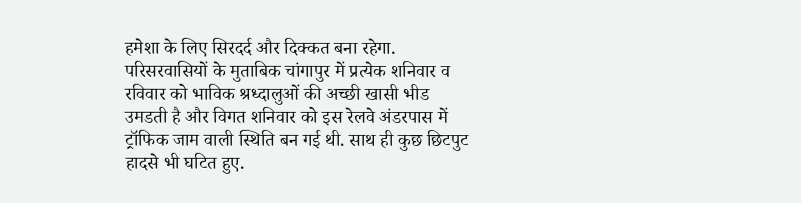हमेशा के लिए सिरदर्द और दिक्कत बना रहेगा. परिसरवासियों के मुताबिक चांगापुर में प्रत्येक शनिवार व रविवार को भाविक श्रध्दालुओं की अच्छी खासी भीड उमडती है और विगत शनिवार को इस रेलवे अंडरपास में ट्रॉफिक जाम वाली स्थिति बन गई थी. साथ ही कुछ छिटपुट हादसे भी घटित हुए.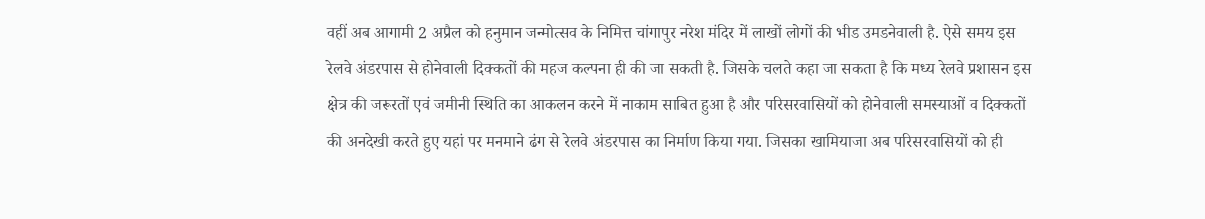वहीं अब आगामी 2 अप्रैल को हनुमान जन्मोत्सव के निमित्त चांगापुर नरेश मंदिर में लाखों लोगों की भीड उमडनेवाली है. ऐसे समय इस रेलवे अंडरपास से होनेवाली दिक्कतों की महज कल्पना ही की जा सकती है. जिसके चलते कहा जा सकता है कि मध्य रेलवे प्रशासन इस क्षेत्र की जरूरतों एवं जमीनी स्थिति का आकलन करने में नाकाम साबित हुआ है और परिसरवासियों को होनेवाली समस्याओं व दिक्कतों की अनदेखी करते हुए यहां पर मनमाने ढंग से रेलवे अंडरपास का निर्माण किया गया. जिसका खामियाजा अब परिसरवासियों को ही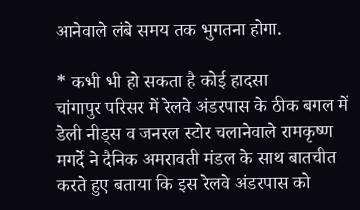आनेवाले लंबे समय तक भुगतना होगा.

* कभी भी हो सकता है कोई हादसा
चांगापुर परिसर में रेलवे अंडरपास के ठीक बगल में डेली नीड्स व जनरल स्टोर चलानेवाले रामकृष्ण मगर्दे ने दैनिक अमरावती मंडल के साथ बातचीत करते हुए बताया कि इस रेलवे अंडरपास को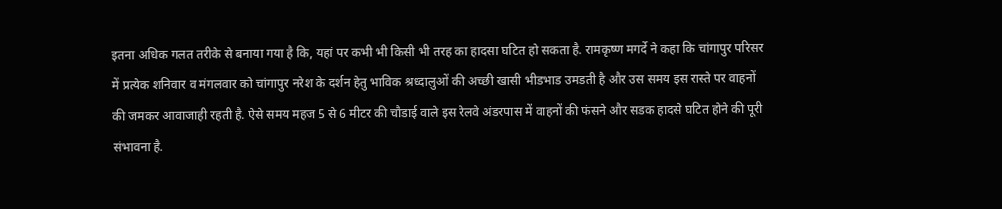इतना अधिक गलत तरीके से बनाया गया है कि, यहां पर कभी भी किसी भी तरह का हादसा घटित हो सकता है. रामकृष्ण मगर्दे ने कहा कि चांगापुर परिसर में प्रत्येक शनिवार व मंगलवार को चांगापुर नरेश के दर्शन हेतु भाविक श्रध्दालुओं की अच्छी खासी भीडभाड उमडती है और उस समय इस रास्ते पर वाहनों की जमकर आवाजाही रहती है. ऐसे समय महज 5 से 6 मीटर की चौडाई वाले इस रेलवे अंडरपास में वाहनों की फंसने और सडक हादसे घटित होने की पूरी संभावना है.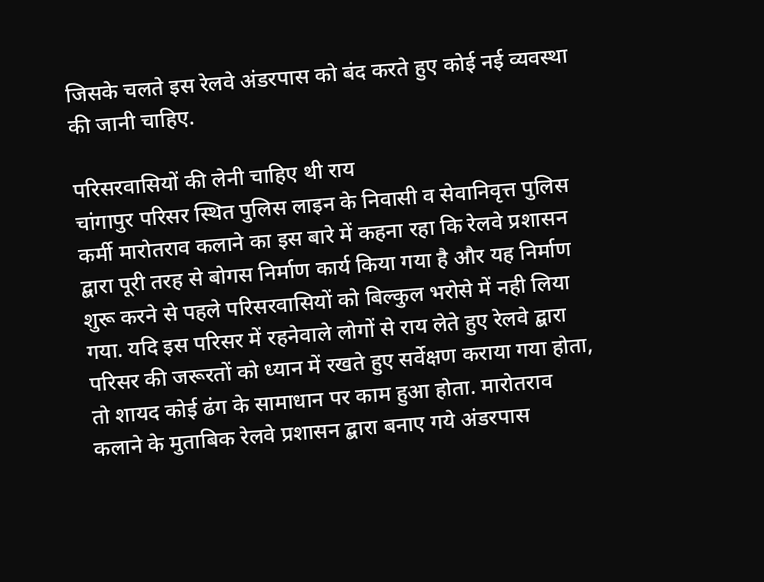जिसके चलते इस रेलवे अंडरपास को बंद करते हुए कोई नई व्यवस्था की जानी चाहिए.

परिसरवासियों की लेनी चाहिए थी राय
चांगापुर परिसर स्थित पुलिस लाइन के निवासी व सेवानिवृत्त पुलिस कर्मी मारोतराव कलाने का इस बारे में कहना रहा कि रेलवे प्रशासन द्बारा पूरी तरह से बोगस निर्माण कार्य किया गया है और यह निर्माण शुरू करने से पहले परिसरवासियों को बिल्कुल भरोसे में नही लिया गया. यदि इस परिसर में रहनेवाले लोगों से राय लेते हुए रेलवे द्बारा परिसर की जरूरतों को ध्यान में रखते हुए सर्वेक्षण कराया गया होता, तो शायद कोई ढंग के सामाधान पर काम हुआ होता. मारोतराव कलाने के मुताबिक रेलवे प्रशासन द्बारा बनाए गये अंडरपास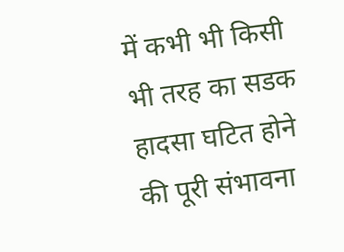में कभी भी किसी भी तरह का सडक हादसा घटित होने की पूरी संभावना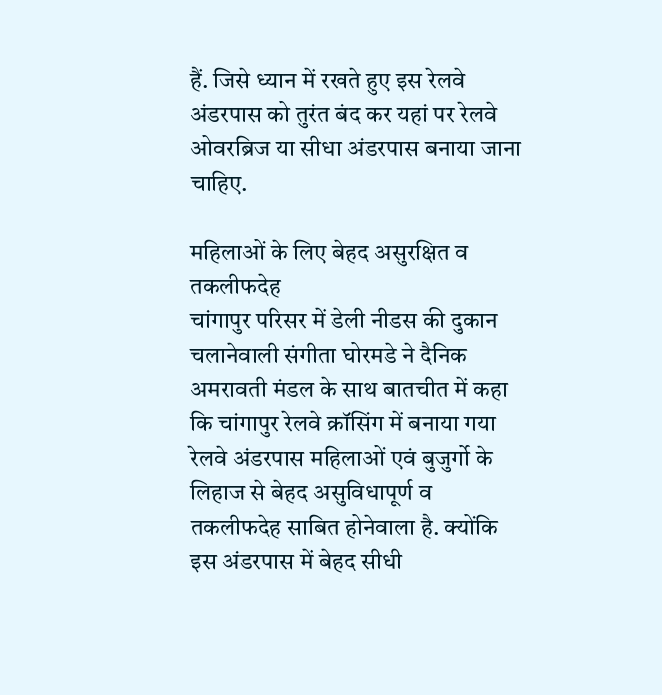हैं. जिसे ध्यान में रखते हुए इस रेलवे अंडरपास को तुरंत बंद कर यहां पर रेलवे ओवरब्रिज या सीधा अंडरपास बनाया जाना चाहिए.

महिलाओं के लिए बेहद असुरक्षित व तकलीफदेह
चांगापुर परिसर में डेली नीडस की दुकान चलानेवाली संगीता घोरमडे ने दैनिक अमरावती मंडल के साथ बातचीत में कहा कि चांगापुर रेलवे क्रॉसिंग में बनाया गया रेलवे अंडरपास महिलाओं एवं बुजुर्गो के लिहाज से बेहद असुविधापूर्ण व तकलीफदेह साबित होनेवाला है. क्योंकि इस अंडरपास में बेहद सीधी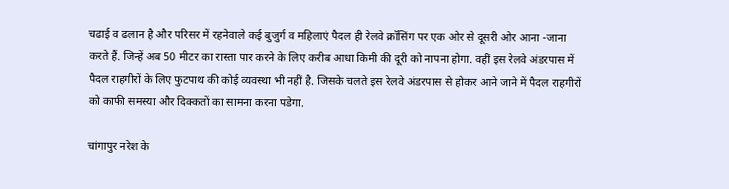चढाई व ढलान है और परिसर में रहनेवाले कई बुजुर्ग व महिलाएं पैदल ही रेलवे क्रॉसिंग पर एक ओर से दूसरी ओर आना -जाना करते हैं. जिन्हें अब 50 मीटर का रास्ता पार करने के लिए करीब आधा किमी की दूरी को नापना होगा. वहीं इस रेलवे अंडरपास में पैदल राहगीरों के लिए फुटपाथ की कोई व्यवस्था भी नहीं है. जिसके चलते इस रेलवे अंडरपास से होकर आने जाने में पैदल राहगीरों को काफी समस्या और दिक्कतों का सामना करना पडेगा.

चांगापुर नरेश के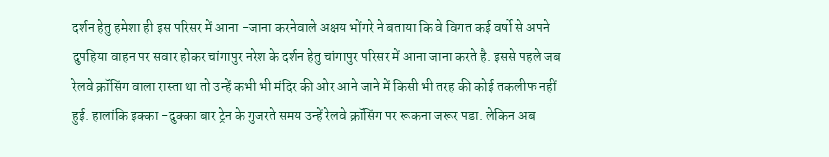दर्शन हेतु हमेशा ही इस परिसर में आना -जाना करनेवाले अक्षय भोंगरे ने बताया कि वे विगत कई वर्षो से अपने दुपहिया वाहन पर सवार होकर चांगापुर नरेश के दर्शन हेतु चांगापुर परिसर में आना जाना करते है. इससे पहले जब रेलवे क्रॉसिंग वाला रास्ता था तो उन्हें कभी भी मंदिर की ओर आने जाने में किसी भी तरह की कोई तकलीफ नहीं हुई. हालांकि इक्का -दुक्का बार ट्रेन के गुजरते समय उन्हें रेलवे क्रॉसिंग पर रूकना जरूर पडा. लेकिन अब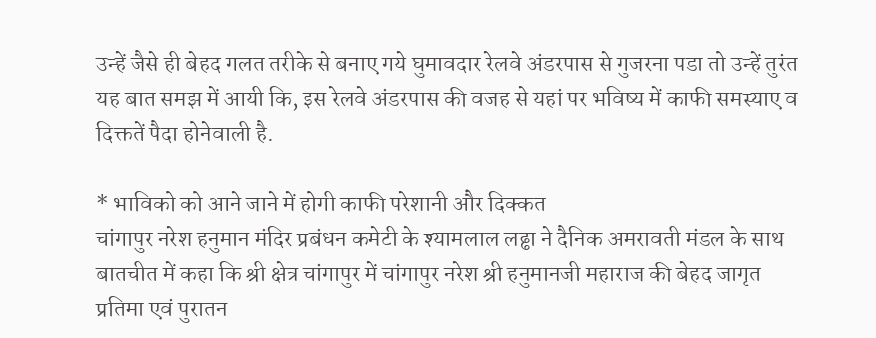उन्हें जैसे ही बेहद गलत तरीके से बनाए गये घुमावदार रेलवे अंडरपास से गुजरना पडा तो उन्हें तुरंत यह बात समझ में आयी कि, इस रेलवे अंडरपास की वजह से यहां पर भविष्य में काफी समस्याए व दिक्ततें पैदा होनेवाली है.

* भाविको को आने जाने में होगी काफी परेशानी और दिक्कत
चांगापुर नरेश हनुमान मंदिर प्रबंधन कमेटी के श्यामलाल लढ्ढा ने दैनिक अमरावती मंडल के साथ बातचीत में कहा कि श्री क्षेत्र चांगापुर में चांगापुर नरेश श्री हनुमानजी महाराज की बेहद जागृत प्रतिमा एवं पुरातन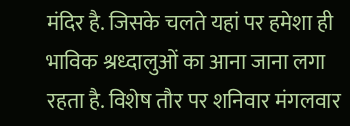मंदिर है. जिसके चलते यहां पर हमेशा ही भाविक श्रध्दालुओं का आना जाना लगा रहता है. विशेष तौर पर शनिवार मंगलवार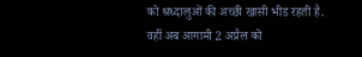को श्रध्दालुओं की अच्छी खासी भीड रहती है. वहीं अब आगामी 2 अप्रैल को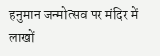हनुमान जन्मोत्सव पर मंदिर में लाखों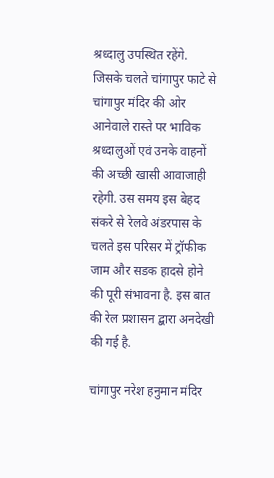श्रध्दालु उपस्थित रहेंगे. जिसके चलते चांगापुर फाटे से चांगापुर मंदिर की ओर आनेवाले रास्ते पर भाविक श्रध्दालुओं एवं उनके वाहनों की अच्छी खासी आवाजाही रहेगी. उस समय इस बेहद संकरे से रेलवे अंडरपास के चलते इस परिसर में ट्रॉफीक जाम और सडक हादसे होने की पूरी संभावना है. इस बात की रेल प्रशासन द्बारा अनदेखी की गई है.

चांगापुर नरेश हनुमान मंदिर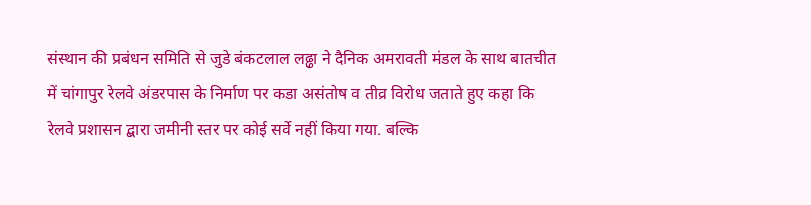संस्थान की प्रबंधन समिति से जुडे बंकटलाल लढ्ढा ने दैनिक अमरावती मंडल के साथ बातचीत में चांगापुर रेलवे अंडरपास के निर्माण पर कडा असंतोष व तीव्र विरोध जताते हुए कहा कि रेलवे प्रशासन द्बारा जमीनी स्तर पर कोई सर्वे नहीं किया गया. बल्कि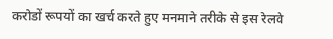करोडों रूपयों का खर्च करते हुए मनमाने तरीके से इस रेलवे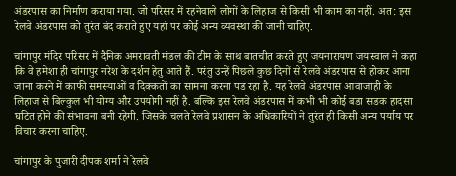अंडरपास का निर्माण कराया गया. जो परिसर में रहनेवाले लोगों के लिहाज से किसी भी काम का नहीं. अत: इस रेलवे अंडरपास को तुरंत बंद कराते हुए यहां पर कोई अन्य व्यवस्था की जानी चाहिए.

चांगापुर मंदिर परिसर में दैनिक अमरावती मंडल की टीम के साथ बातचीत करते हुए जयनारायण जयस्वाल ने कहा कि वे हमेशा ही चांगापुर नरेश के दर्शन हेतु आते हैं. परंतु उन्हें पिछले कुछ दिनों से रेलवे अंडरपास से होकर आना जाना करने में काफी समस्याओं व दिक्कतों का सामना करना पड रहा है. यह रेलवे अंडरपास आवाजाही के लिहाज से बिल्कुल भी योग्य और उपयोगी नहीं है. बल्कि इस रेलवे अंडरपास में कभी भी कोई बडा सडक हादसा घटित होने की संभावना बनी रहेगी. जिसके चलते रेलवे प्रशासन के अधिकारियों ने तुरंत ही किसी अन्य पर्याय पर विचार करना चाहिए.

चांगापुर के पुजारी दीपक शर्मा ने रेलवे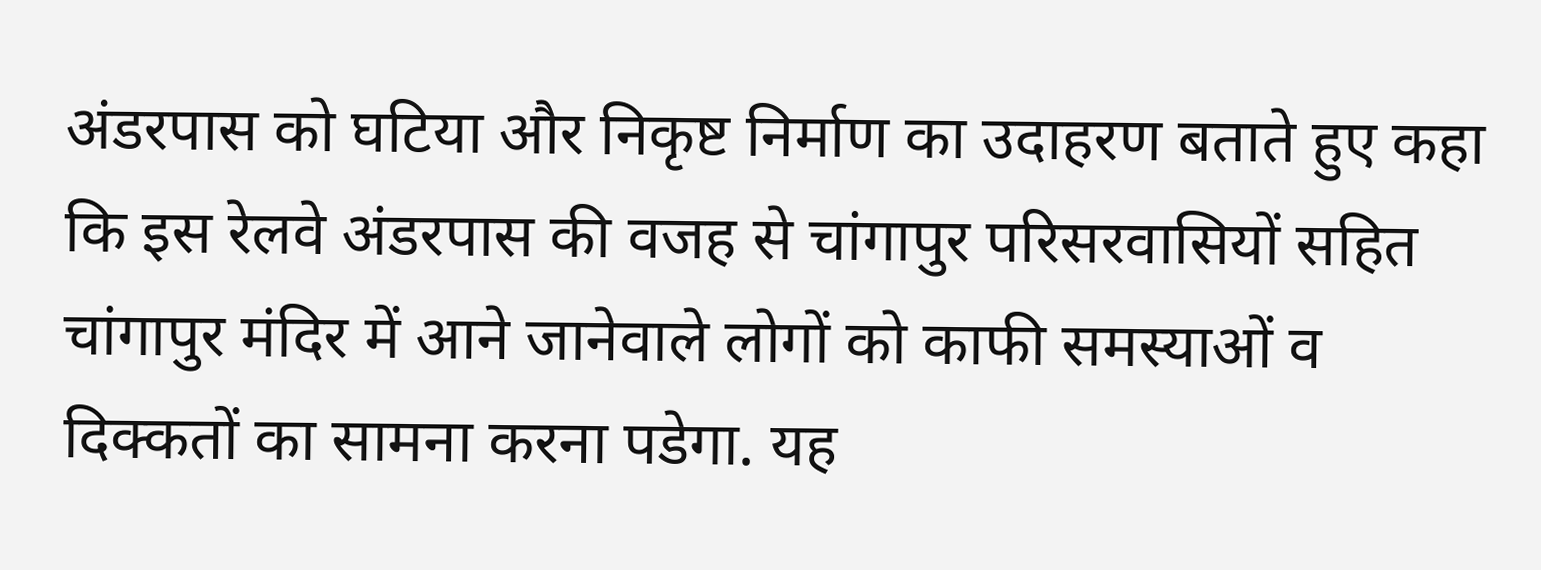अंडरपास को घटिया और निकृष्ट निर्माण का उदाहरण बताते हुए कहा कि इस रेलवे अंडरपास की वजह से चांगापुर परिसरवासियों सहित चांगापुर मंदिर में आने जानेवाले लोगों को काफी समस्याओं व दिक्कतों का सामना करना पडेगा. यह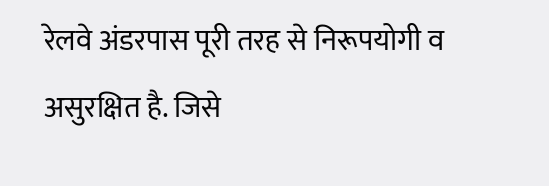रेलवे अंडरपास पूरी तरह से निरूपयोगी व असुरक्षित है. जिसे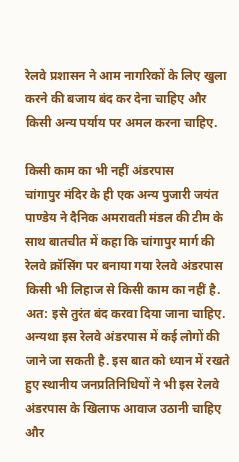रेलवे प्रशासन ने आम नागरिकों के लिए खुला करने की बजाय बंद कर देना चाहिए और किसी अन्य पर्याय पर अमल करना चाहिए.

किसी काम का भी नहीं अंडरपास
चांगापुर मंदिर के ही एक अन्य पुजारी जयंत पाण्डेय ने दैनिक अमरावती मंडल की टीम के साथ बातचीत में कहा कि चांगापुर मार्ग की रेलवे क्रॉसिंग पर बनाया गया रेलवे अंडरपास किसी भी लिहाज से किसी काम का नहीं है. अत: इसे तुरंत बंद करवा दिया जाना चाहिए. अन्यथा इस रेलवे अंडरपास में कई लोगों की जाने जा सकती है. इस बात को ध्यान में रखते हुए स्थानीय जनप्रतिनिधियों ने भी इस रेलवे अंडरपास के खिलाफ आवाज उठानी चाहिए और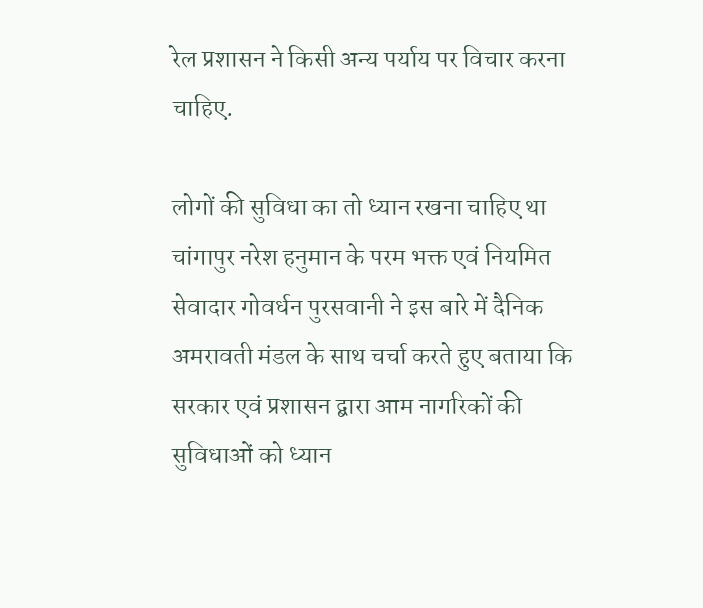रेल प्रशासन ने किसी अन्य पर्याय पर विचार करना चाहिए.

लोगों की सुविधा का तो ध्यान रखना चाहिए था
चांगापुर नरेश हनुमान के परम भक्त एवं नियमित सेवादार गोवर्धन पुरसवानी ने इस बारे में दैनिक अमरावती मंडल के साथ चर्चा करते हुए बताया कि सरकार एवं प्रशासन द्बारा आम नागरिकों की सुविधाओं को ध्यान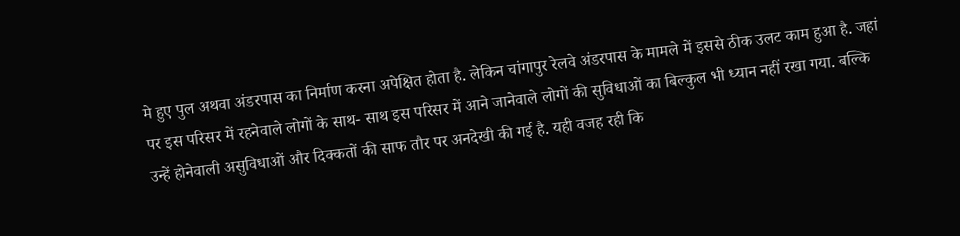मे हुए पुल अथवा अंडरपास का निर्माण करना अपेक्षित होता है. लेकिन चांगापुर रेलवे अंडरपास के मामले में इससे ठीक उलट काम हुआ है. जहां पर इस परिसर में रहनेवाले लोगों के साथ- साथ इस परिसर में आने जानेवाले लोगों की सुविधाओं का बिल्कुल भी ध्यान नहीं रखा गया. बल्कि उन्हें होनेवाली असुविधाओं और दिक्कतों की साफ तौर पर अनदेखी की गई है. यही वजह रही कि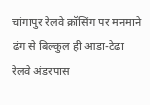चांगापुर रेलवे क्रॉसिंग पर मनमाने ढंग से बिल्कुल ही आडा-टेढा रेलवे अंडरपास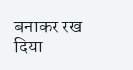बनाकर रख दिया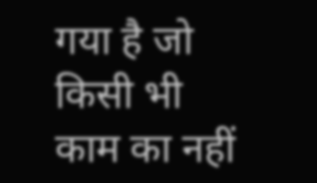गया है जो किसी भी काम का नहीं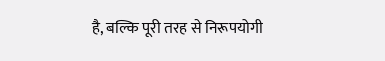है, बल्कि पूरी तरह से निरूपयोगी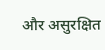और असुरक्षित